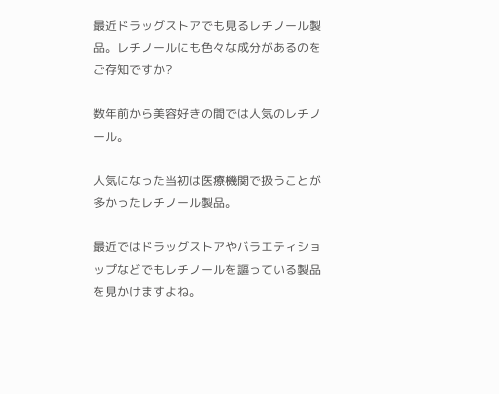最近ドラッグストアでも見るレチノール製品。レチノールにも色々な成分があるのをご存知ですか?

数年前から美容好きの間では人気のレチノール。

人気になった当初は医療機関で扱うことが多かったレチノール製品。

最近ではドラッグストアやバラエティショップなどでもレチノールを謳っている製品を見かけますよね。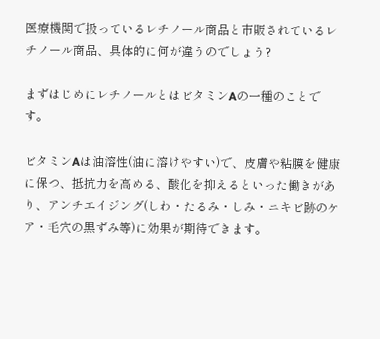医療機関で扱っているレチノール商品と市販されているレチノール商品、具体的に何が違うのでしょう?

まずはじめにレチノールとはビタミンAの一種のことです。

ビタミンAは油溶性(油に溶けやすい)で、皮膚や粘膜を健康に保つ、抵抗力を高める、酸化を抑えるといった働きがあり、アンチエイジング(しわ・たるみ・しみ・ニキビ跡のケア・毛穴の黒ずみ等)に効果が期待できます。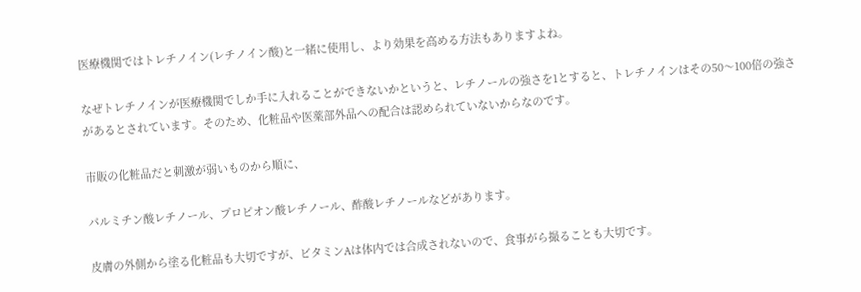医療機関ではトレチノイン(レチノイン酸)と一緒に使用し、より効果を高める方法もありますよね。

なぜトレチノインが医療機関でしか手に入れることができないかというと、レチノールの強さを1とすると、トレチノインはその50〜100倍の強さがあるとされています。そのため、化粧品や医薬部外品への配合は認められていないからなのです。

市販の化粧品だと刺激が弱いものから順に、

パルミチン酸レチノール、プロピオン酸レチノール、酢酸レチノールなどがあります。

皮膚の外側から塗る化粧品も大切ですが、ビタミンAは体内では合成されないので、食事がら撮ることも大切です。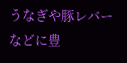うなぎや豚レバーなどに豊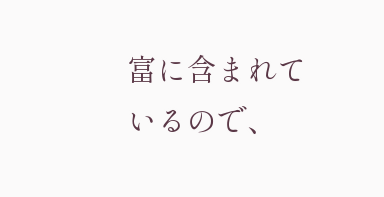富に含まれているので、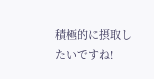積極的に摂取したいですね!